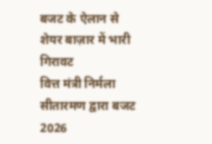बजट के ऐलान से शेयर बाज़ार में भारी गिरावट
वित्त मंत्री निर्मला सीतारमण द्वारा बजट 2026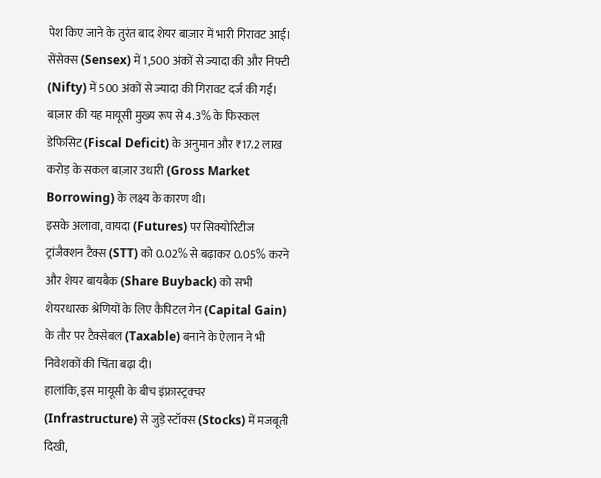पेश किए जाने के तुरंत बाद शेयर बाज़ार में भारी गिरावट आई। सेंसेक्स (Sensex) में 1,500 अंकों से ज्यादा की और निफ्टी (Nifty) में 500 अंकों से ज्यादा की गिरावट दर्ज की गई। बाज़ार की यह मायूसी मुख्य रूप से 4.3% के फिस्कल डेफिसिट (Fiscal Deficit) के अनुमान और ₹17.2 लाख करोड़ के सकल बाज़ार उधारी (Gross Market Borrowing) के लक्ष्य के कारण थी।
इसके अलावा, वायदा (Futures) पर सिक्योरिटीज ट्रांजैक्शन टैक्स (STT) को 0.02% से बढ़ाकर 0.05% करने और शेयर बायबैक (Share Buyback) को सभी शेयरधारक श्रेणियों के लिए कैपिटल गेन (Capital Gain) के तौर पर टैक्सेबल (Taxable) बनाने के ऐलान ने भी निवेशकों की चिंता बढ़ा दी।
हालांकि, इस मायूसी के बीच इंफ्रास्ट्रक्चर (Infrastructure) से जुड़े स्टॉक्स (Stocks) में मजबूती दिखी,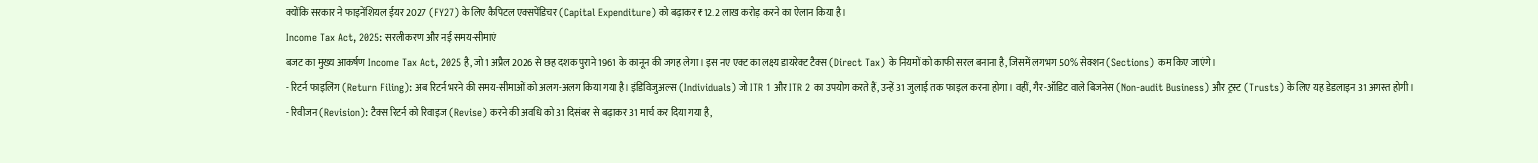क्योंकि सरकार ने फाइनेंशियल ईयर 2027 (FY27) के लिए कैपिटल एक्सपेंडिचर (Capital Expenditure) को बढ़ाकर ₹12.2 लाख करोड़ करने का ऐलान किया है।
Income Tax Act, 2025: सरलीकरण और नई समय-सीमाएं
बजट का मुख्य आकर्षण Income Tax Act, 2025 है, जो 1 अप्रैल 2026 से छह दशक पुराने 1961 के कानून की जगह लेगा। इस नए एक्ट का लक्ष्य डायरेक्ट टैक्स (Direct Tax) के नियमों को काफी सरल बनाना है, जिसमें लगभग 50% सेक्शन (Sections) कम किए जाएंगे।
- रिटर्न फाइलिंग (Return Filing): अब रिटर्न भरने की समय-सीमाओं को अलग-अलग किया गया है। इंडिविजुअल्स (Individuals) जो ITR 1 और ITR 2 का उपयोग करते हैं, उन्हें 31 जुलाई तक फाइल करना होगा। वहीं, गैर-ऑडिट वाले बिजनेस (Non-audit Business) और ट्रस्ट (Trusts) के लिए यह डेडलाइन 31 अगस्त होगी।
- रिवीजन (Revision): टैक्स रिटर्न को रिवाइज (Revise) करने की अवधि को 31 दिसंबर से बढ़ाकर 31 मार्च कर दिया गया है,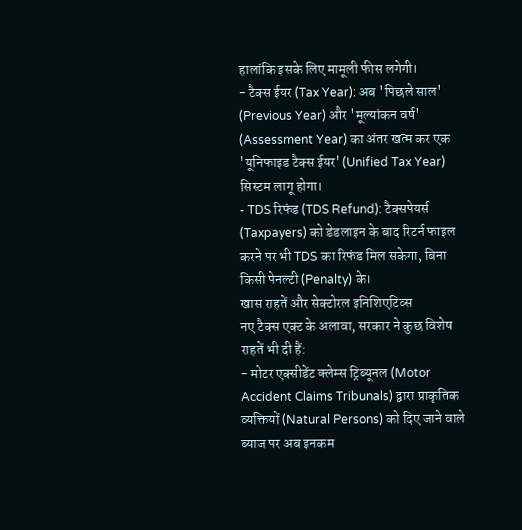हालांकि इसके लिए मामूली फीस लगेगी।
- टैक्स ईयर (Tax Year): अब 'पिछले साल' (Previous Year) और 'मूल्यांकन वर्ष' (Assessment Year) का अंतर खत्म कर एक 'यूनिफाइड टैक्स ईयर' (Unified Tax Year) सिस्टम लागू होगा।
- TDS रिफंड (TDS Refund): टैक्सपेयर्स (Taxpayers) को डेडलाइन के बाद रिटर्न फाइल करने पर भी TDS का रिफंड मिल सकेगा, बिना किसी पेनल्टी (Penalty) के।
खास राहतें और सेक्टोरल इनिशिएटिव्स
नए टैक्स एक्ट के अलावा, सरकार ने कुछ विशेष राहतें भी दी हैं:
- मोटर एक्सीडेंट क्लेम्स ट्रिब्यूनल (Motor Accident Claims Tribunals) द्वारा प्राकृतिक व्यक्तियों (Natural Persons) को दिए जाने वाले ब्याज पर अब इनकम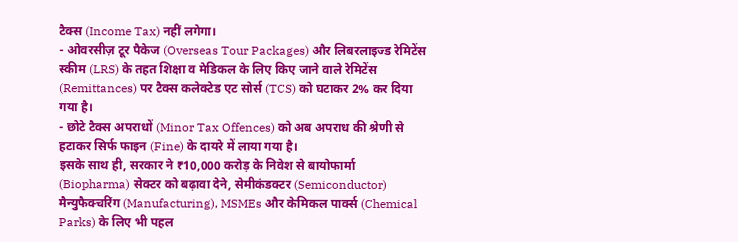टैक्स (Income Tax) नहीं लगेगा।
- ओवरसीज़ टूर पैकेज (Overseas Tour Packages) और लिबरलाइज्ड रेमिटेंस स्कीम (LRS) के तहत शिक्षा व मेडिकल के लिए किए जाने वाले रेमिटेंस (Remittances) पर टैक्स कलेक्टेड एट सोर्स (TCS) को घटाकर 2% कर दिया गया है।
- छोटे टैक्स अपराधों (Minor Tax Offences) को अब अपराध की श्रेणी से हटाकर सिर्फ फाइन (Fine) के दायरे में लाया गया है।
इसके साथ ही, सरकार ने ₹10,000 करोड़ के निवेश से बायोफार्मा (Biopharma) सेक्टर को बढ़ावा देने, सेमीकंडक्टर (Semiconductor) मैन्युफैक्चरिंग (Manufacturing), MSMEs और केमिकल पार्क्स (Chemical Parks) के लिए भी पहल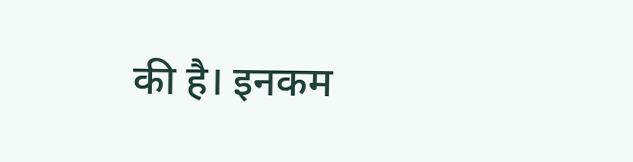की है। इनकम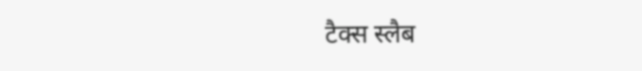टैक्स स्लैब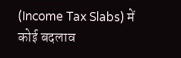(Income Tax Slabs) में कोई बदलाव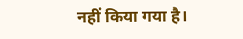नहीं किया गया है।